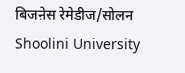बिजऩेस रेमेडीज/सोलन Shoolini University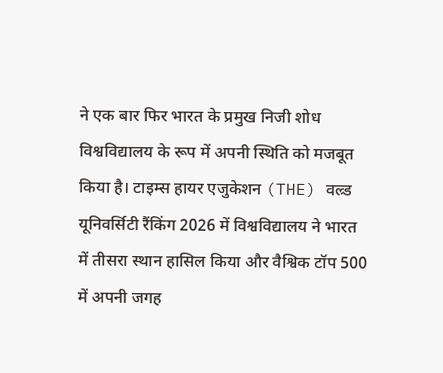ने एक बार फिर भारत के प्रमुख निजी शोध विश्वविद्यालय के रूप में अपनी स्थिति को मजबूत किया है। टाइम्स हायर एजुकेशन (THE) वल्र्ड यूनिवर्सिटी रैंकिंग 2026 में विश्वविद्यालय ने भारत में तीसरा स्थान हासिल किया और वैश्विक टॉप 500 में अपनी जगह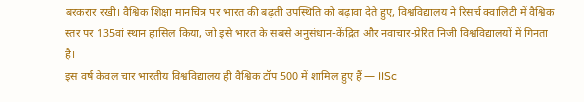बरकरार रखी। वैश्विक शिक्षा मानचित्र पर भारत की बढ़ती उपस्थिति को बढ़ावा देते हुए, विश्वविद्यालय ने रिसर्च क्वालिटी में वैश्विक स्तर पर 135वां स्थान हासिल किया, जो इसे भारत के सबसे अनुसंधान-केंद्रित और नवाचार-प्रेरित निजी विश्वविद्यालयों में गिनता है।
इस वर्ष केवल चार भारतीय विश्वविद्यालय ही वैश्विक टॉप 500 में शामिल हुए हैं — IISc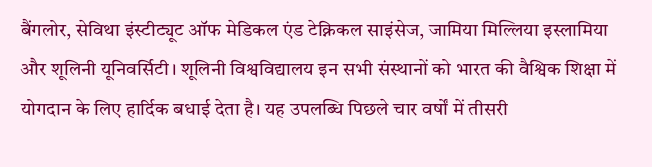बैंगलोर, सेविथा इंस्टीट्यूट ऑफ मेडिकल एंड टेक्निकल साइंसेज, जामिया मिल्लिया इस्लामिया और शूलिनी यूनिवर्सिटी। शूलिनी विश्वविद्यालय इन सभी संस्थानों को भारत की वैश्विक शिक्षा में योगदान के लिए हार्दिक बधाई देता है। यह उपलब्धि पिछले चार वर्षों में तीसरी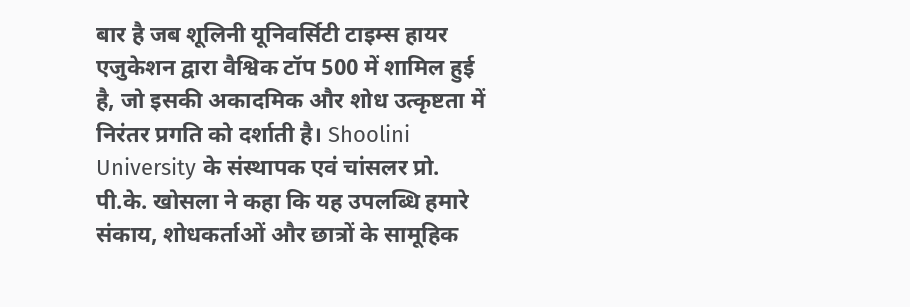बार है जब शूलिनी यूनिवर्सिटी टाइम्स हायर एजुकेशन द्वारा वैश्विक टॉप 500 में शामिल हुई है, जो इसकी अकादमिक और शोध उत्कृष्टता में निरंतर प्रगति को दर्शाती है। Shoolini University के संस्थापक एवं चांसलर प्रो. पी.के. खोसला ने कहा कि यह उपलब्धि हमारे संकाय, शोधकर्ताओं और छात्रों के सामूहिक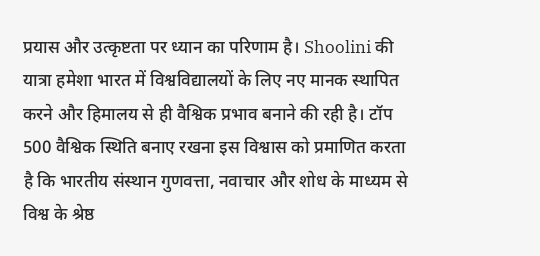प्रयास और उत्कृष्टता पर ध्यान का परिणाम है। Shoolini की यात्रा हमेशा भारत में विश्वविद्यालयों के लिए नए मानक स्थापित करने और हिमालय से ही वैश्विक प्रभाव बनाने की रही है। टॉप 500 वैश्विक स्थिति बनाए रखना इस विश्वास को प्रमाणित करता है कि भारतीय संस्थान गुणवत्ता, नवाचार और शोध के माध्यम से विश्व के श्रेष्ठ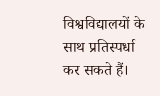विश्वविद्यालयों के साथ प्रतिस्पर्धा कर सकते हैं।